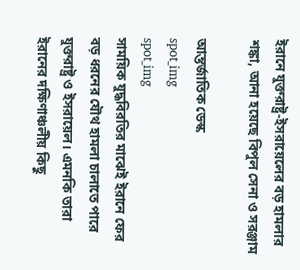ইরানে যুক্তরাষ্ট্র-ইসরায়েলের বড় হামলার শঙ্কা, আনা হয়েছে বিপুল সেনা ও সরঞ্জাম

আন্তর্জাতিক ডেস্ক
spot_img
spot_img
সাময়িক যুদ্ধবিরতির মাঝেই ইরানে ফের বড় ধরনের যৌথ হামলা চালাতে পারে যুক্তরাষ্ট্র ও ইসরায়েল। এমনকি তারা ইরানের দক্ষিণাঞ্চলীয় কিছু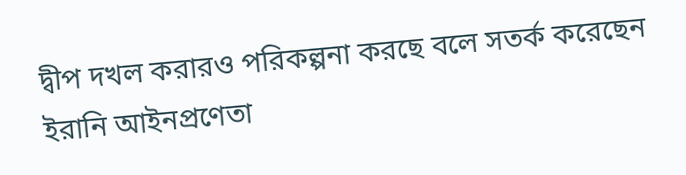দ্বীপ দখল করারও পরিকল্পনা করছে বলে সতর্ক করেছেন ইরানি আইনপ্রণেতা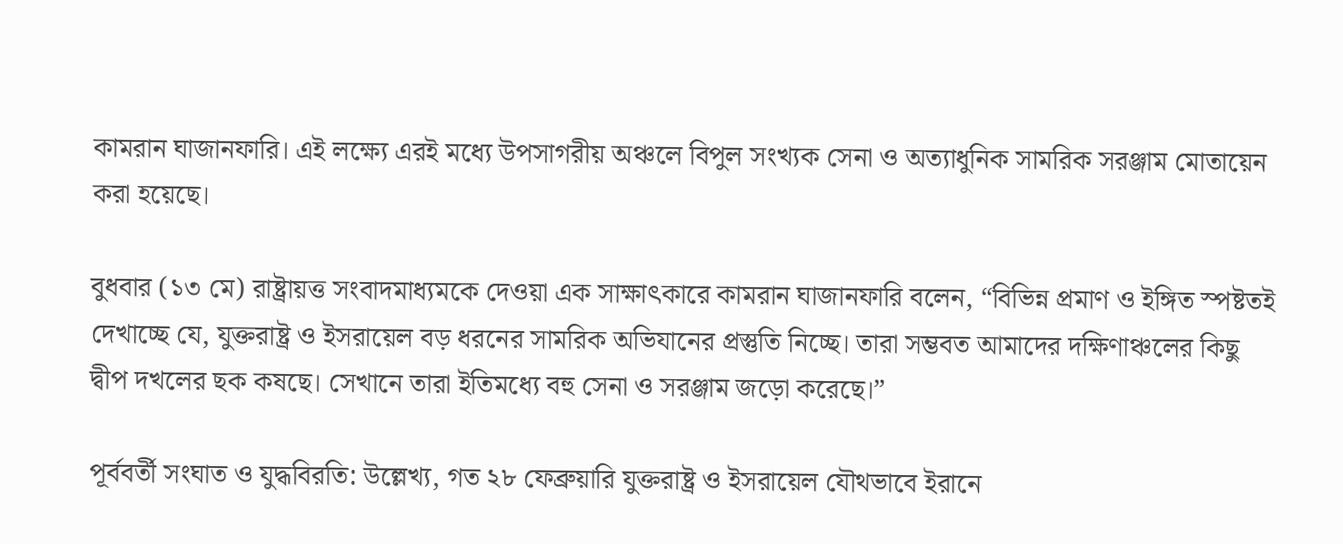কামরান ঘাজানফারি। এই লক্ষ্যে এরই মধ্যে উপসাগরীয় অঞ্চলে বিপুল সংখ্যক সেনা ও অত্যাধুনিক সামরিক সরঞ্জাম মোতায়েন করা হয়েছে।

বুধবার (১৩ মে) রাষ্ট্রায়ত্ত সংবাদমাধ্যমকে দেওয়া এক সাক্ষাৎকারে কামরান ঘাজানফারি বলেন, “বিভিন্ন প্রমাণ ও ইঙ্গিত স্পষ্টতই দেখাচ্ছে যে, যুক্তরাষ্ট্র ও ইসরায়েল বড় ধরনের সামরিক অভিযানের প্রস্তুতি নিচ্ছে। তারা সম্ভবত আমাদের দক্ষিণাঞ্চলের কিছু দ্বীপ দখলের ছক কষছে। সেখানে তারা ইতিমধ্যে বহু সেনা ও সরঞ্জাম জড়ো করেছে।”

পূর্ববর্তী সংঘাত ও যুদ্ধবিরতি: উল্লেখ্য, গত ২৮ ফেব্রুয়ারি যুক্তরাষ্ট্র ও ইসরায়েল যৌথভাবে ইরানে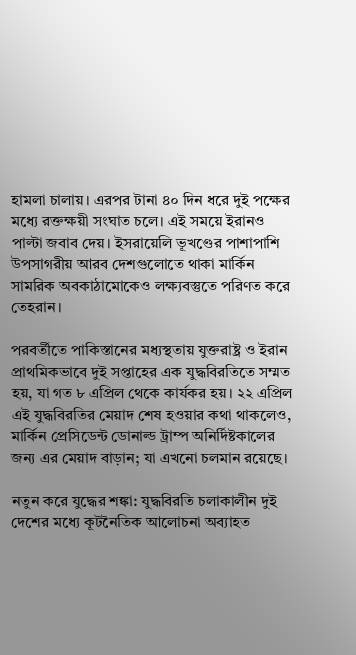হামলা চালায়। এরপর টানা ৪০ দিন ধরে দুই পক্ষের মধ্যে রক্তক্ষয়ী সংঘাত চলে। এই সময়ে ইরানও পাল্টা জবাব দেয়। ইসরায়েলি ভূখণ্ডের পাশাপাশি উপসাগরীয় আরব দেশগুলোতে থাকা মার্কিন সামরিক অবকাঠামোকেও লক্ষ্যবস্তুতে পরিণত করে তেহরান।

পরবর্তীতে পাকিস্তানের মধ্যস্থতায় যুক্তরাষ্ট্র ও ইরান প্রাথমিকভাবে দুই সপ্তাহের এক যুদ্ধবিরতিতে সম্মত হয়, যা গত ৮ এপ্রিল থেকে কার্যকর হয়। ২২ এপ্রিল এই যুদ্ধবিরতির মেয়াদ শেষ হওয়ার কথা থাকলেও, মার্কিন প্রেসিডেন্ট ডোনাল্ড ট্রাম্প অনির্দিষ্টকালের জন্য এর মেয়াদ বাড়ান; যা এখনো চলমান রয়েছে।

নতুন করে যুদ্ধের শঙ্কা: যুদ্ধবিরতি চলাকালীন দুই দেশের মধ্যে কূটনৈতিক আলোচনা অব্যাহত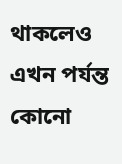থাকলেও এখন পর্যন্ত কোনো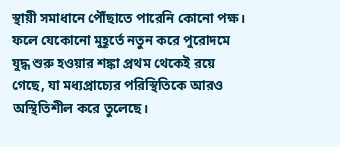স্থায়ী সমাধানে পৌঁছাতে পারেনি কোনো পক্ষ। ফলে যেকোনো মুহূর্তে নতুন করে পুরোদমে যুদ্ধ শুরু হওয়ার শঙ্কা প্রথম থেকেই রয়ে গেছে, যা মধ্যপ্রাচ্যের পরিস্থিতিকে আরও অস্থিতিশীল করে তুলেছে।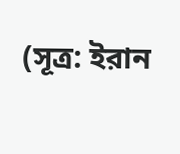(সূত্র: ইরান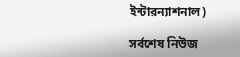ইন্টারন্যাশনাল)

সর্বশেষ নিউজ